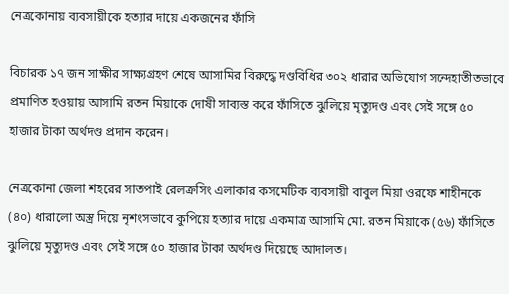নেত্রকোনায় ব্যবসায়ীকে হত্যার দায়ে একজনের ফাঁসি

বিচারক ১৭ জন সাক্ষীর সাক্ষ্যগ্রহণ শেষে আসামির বিরুদ্ধে দণ্ডবিধির ৩০২ ধারার অভিযোগ সন্দেহাতীতভাবে প্রমাণিত হওয়ায় আসামি রতন মিয়াকে দোষী সাব্যস্ত করে ফাঁসিতে ঝুলিয়ে মৃত্যুদণ্ড এবং সেই সঙ্গে ৫০ হাজার টাকা অর্থদণ্ড প্রদান করেন।

নেত্রকোনা জেলা শহরের সাতপাই রেলক্রসিং এলাকার কসমেটিক ব্যবসায়ী বাবুল মিয়া ওরফে শাহীনকে (৪০) ধারালো অস্ত্র দিয়ে নৃশংসভাবে কুপিয়ে হত্যার দায়ে একমাত্র আসামি মো. রতন মিয়াকে (৫৬) ফাঁসিতে ঝুলিয়ে মৃত্যুদণ্ড এবং সেই সঙ্গে ৫০ হাজার টাকা অর্থদণ্ড দিয়েছে আদালত।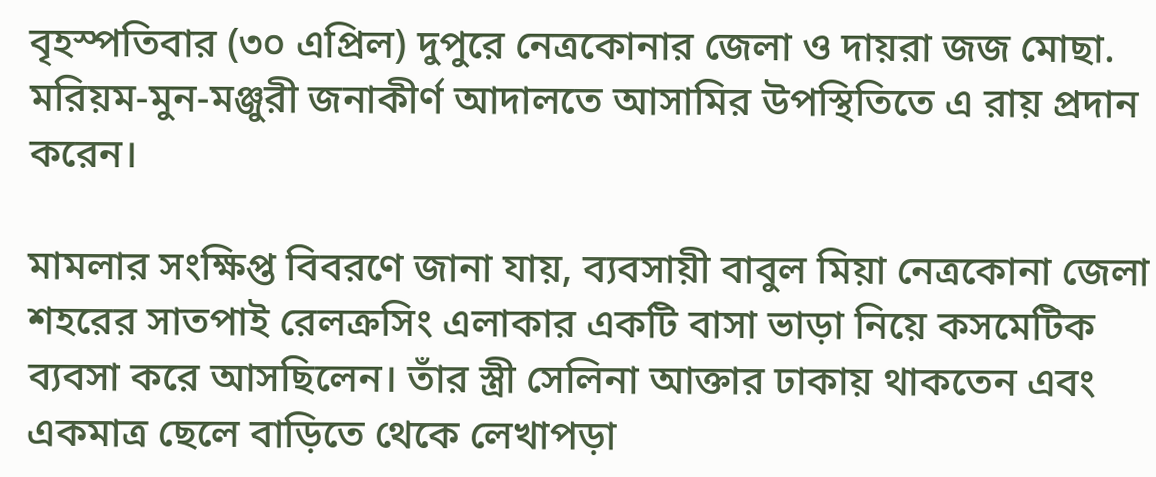বৃহস্পতিবার (৩০ এপ্রিল) দুপুরে নেত্রকোনার জেলা ও দায়রা জজ মোছা. মরিয়ম-মুন-মঞ্জুরী জনাকীর্ণ আদালতে আসামির উপস্থিতিতে এ রায় প্রদান করেন।

মামলার সংক্ষিপ্ত বিবরণে জানা যায়, ব্যবসায়ী বাবুল মিয়া নেত্রকোনা জেলা শহরের সাতপাই রেলক্রসিং এলাকার একটি বাসা ভাড়া নিয়ে কসমেটিক ব্যবসা করে আসছিলেন। তাঁর স্ত্রী সেলিনা আক্তার ঢাকায় থাকতেন এবং একমাত্র ছেলে বাড়িতে থেকে লেখাপড়া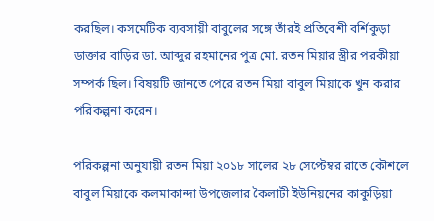করছিল। কসমেটিক ব্যবসায়ী বাবুলের সঙ্গে তাঁরই প্রতিবেশী বর্শিকুড়া ডাক্তার বাড়ির ডা. আব্দুর রহমানের পুত্র মো. রতন মিয়ার স্ত্রীর পরকীয়া সম্পর্ক ছিল। বিষয়টি জানতে পেরে রতন মিয়া বাবুল মিয়াকে খুন করার পরিকল্পনা করেন।

পরিকল্পনা অনুযায়ী রতন মিয়া ২০১৮ সালের ২৮ সেপ্টেম্বর রাতে কৌশলে বাবুল মিয়াকে কলমাকান্দা উপজেলার কৈলাটী ইউনিয়নের কাকুড়িয়া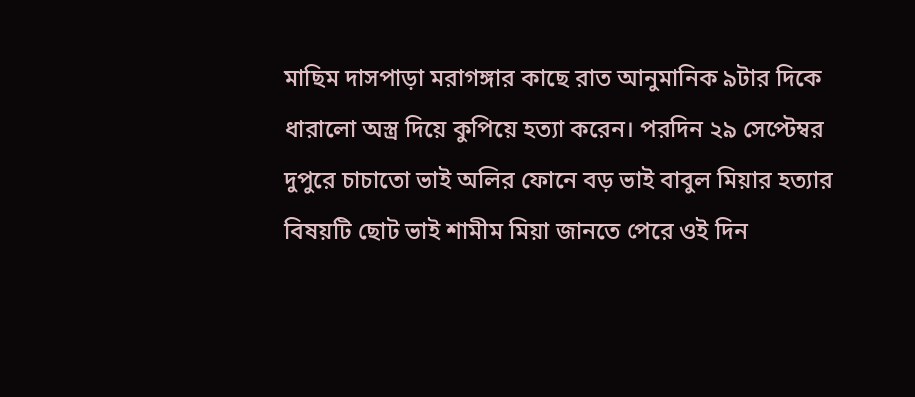মাছিম দাসপাড়া মরাগঙ্গার কাছে রাত আনুমানিক ৯টার দিকে ধারালো অস্ত্র দিয়ে কুপিয়ে হত্যা করেন। পরদিন ২৯ সেপ্টেম্বর দুপুরে চাচাতো ভাই অলির ফোনে বড় ভাই বাবুল মিয়ার হত্যার বিষয়টি ছোট ভাই শামীম মিয়া জানতে পেরে ওই দিন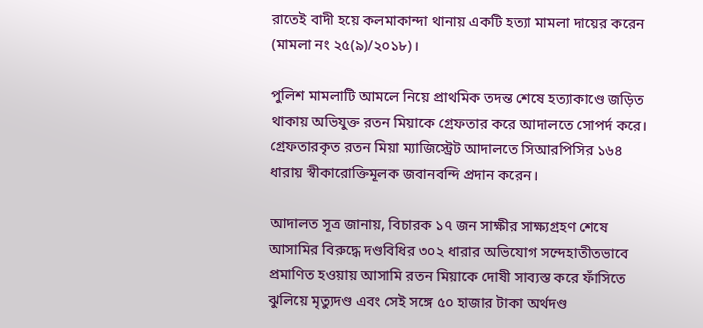রাতেই বাদী হয়ে কলমাকান্দা থানায় একটি হত্যা মামলা দায়ের করেন (মামলা নং ২৫(৯)/২০১৮)।

পুলিশ মামলাটি আমলে নিয়ে প্রাথমিক তদন্ত শেষে হত্যাকাণ্ডে জড়িত থাকায় অভিযুক্ত রতন মিয়াকে গ্রেফতার করে আদালতে সোপর্দ করে। গ্রেফতারকৃত রতন মিয়া ম্যাজিস্ট্রেট আদালতে সিআরপিসির ১৬৪ ধারায় স্বীকারোক্তিমূলক জবানবন্দি প্রদান করেন।

আদালত সূত্র জানায়, বিচারক ১৭ জন সাক্ষীর সাক্ষ্যগ্রহণ শেষে আসামির বিরুদ্ধে দণ্ডবিধির ৩০২ ধারার অভিযোগ সন্দেহাতীতভাবে প্রমাণিত হওয়ায় আসামি রতন মিয়াকে দোষী সাব্যস্ত করে ফাঁসিতে ঝুলিয়ে মৃত্যুদণ্ড এবং সেই সঙ্গে ৫০ হাজার টাকা অর্থদণ্ড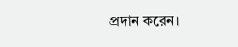প্রদান করেন।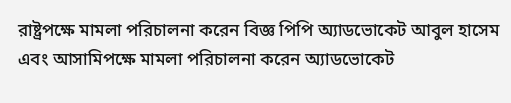রাষ্ট্রপক্ষে মামলা পরিচালনা করেন বিজ্ঞ পিপি অ্যাডভোকেট আবুল হাসেম এবং আসামিপক্ষে মামলা পরিচালনা করেন অ্যাডভোকেট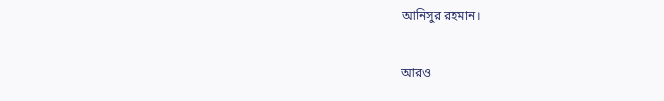আনিসুর রহমান।

আরও